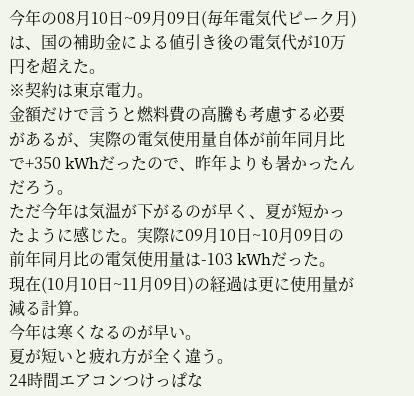今年の08月10日~09月09日(毎年電気代ピーク月)は、国の補助金による値引き後の電気代が10万円を超えた。
※契約は東京電力。
金額だけで言うと燃料費の高騰も考慮する必要があるが、実際の電気使用量自体が前年同月比で+350 kWhだったので、昨年よりも暑かったんだろう。
ただ今年は気温が下がるのが早く、夏が短かったように感じた。実際に09月10日~10月09日の前年同月比の電気使用量は-103 kWhだった。
現在(10月10日~11月09日)の経過は更に使用量が減る計算。
今年は寒くなるのが早い。
夏が短いと疲れ方が全く違う。
24時間エアコンつけっぱな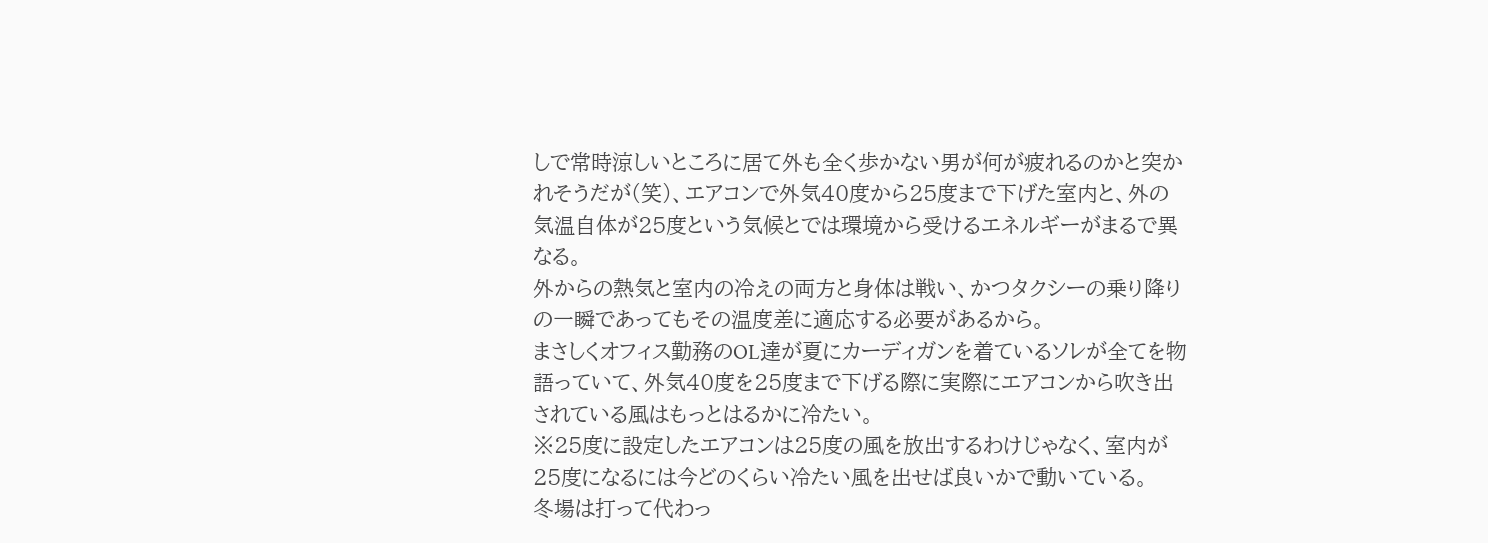しで常時涼しいところに居て外も全く歩かない男が何が疲れるのかと突かれそうだが(笑)、エアコンで外気40度から25度まで下げた室内と、外の気温自体が25度という気候とでは環境から受けるエネルギーがまるで異なる。
外からの熱気と室内の冷えの両方と身体は戦い、かつタクシーの乗り降りの一瞬であってもその温度差に適応する必要があるから。
まさしくオフィス勤務のOL達が夏にカーディガンを着ているソレが全てを物語っていて、外気40度を25度まで下げる際に実際にエアコンから吹き出されている風はもっとはるかに冷たい。
※25度に設定したエアコンは25度の風を放出するわけじゃなく、室内が25度になるには今どのくらい冷たい風を出せば良いかで動いている。
冬場は打って代わっ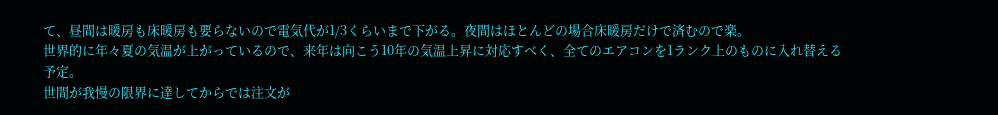て、昼間は暖房も床暖房も要らないので電気代が1/3くらいまで下がる。夜間はほとんどの場合床暖房だけで済むので楽。
世界的に年々夏の気温が上がっているので、来年は向こう10年の気温上昇に対応すべく、全てのエアコンを1ランク上のものに入れ替える予定。
世間が我慢の限界に達してからでは注文が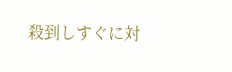殺到しすぐに対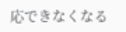応できなくなる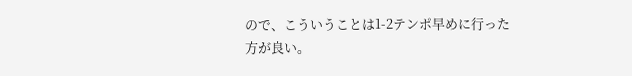ので、こういうことは1-2テンポ早めに行った方が良い。